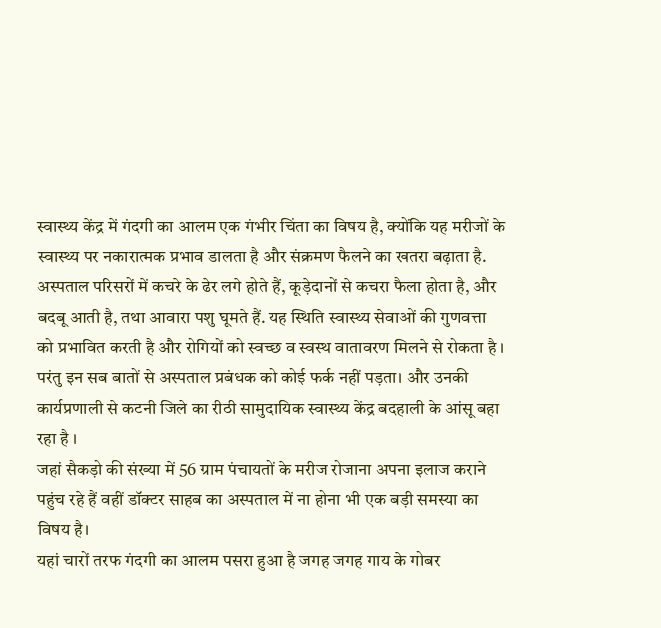स्वास्थ्य केंद्र में गंदगी का आलम एक गंभीर चिंता का विषय है, क्योंकि यह मरीजों के स्वास्थ्य पर नकारात्मक प्रभाव डालता है और संक्रमण फैलने का खतरा बढ़ाता है. अस्पताल परिसरों में कचरे के ढेर लगे होते हैं, कूड़ेदानों से कचरा फैला होता है, और बदबू आती है, तथा आवारा पशु घूमते हैं. यह स्थिति स्वास्थ्य सेवाओं की गुणवत्ता को प्रभावित करती है और रोगियों को स्वच्छ व स्वस्थ वातावरण मिलने से रोकता है ।
परंतु इन सब बातों से अस्पताल प्रबंधक को कोई फर्क नहीं पड़ता। और उनकी कार्यप्रणाली से कटनी जिले का रीठी सामुदायिक स्वास्थ्य केंद्र बदहाली के आंसू बहा रहा है ।
जहां सैकड़ो की संख्या में 56 ग्राम पंचायतों के मरीज रोजाना अपना इलाज कराने पहुंच रहे हैं वहीं डॉक्टर साहब का अस्पताल में ना होना भी एक बड़ी समस्या का विषय है।
यहां चारों तरफ गंदगी का आलम पसरा हुआ है जगह जगह गाय के गोबर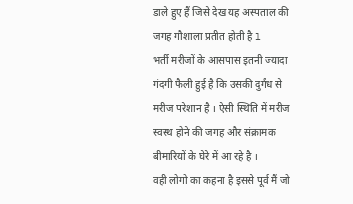डाले हुए हैं जिसे देख यह अस्पताल की जगह गौशाला प्रतीत होती है l
भर्ती मरीजों के आसपास इतनी ज्यादा गंदगी फैली हुई है कि उसकी दुर्गंध से मरीज परेशान है । ऐसी स्थिति में मरीज स्वस्थ होने की जगह और संक्रामक बीमारियों के घेरे में आ रहे है ।
वही लोगो का कहना है इससे पूर्व मैं जो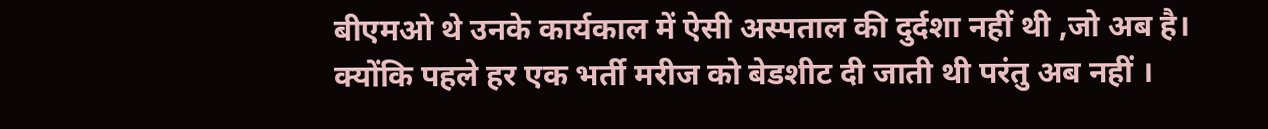बीएमओ थे उनके कार्यकाल में ऐसी अस्पताल की दुर्दशा नहीं थी ,जो अब है। क्योंकि पहले हर एक भर्ती मरीज को बेडशीट दी जाती थी परंतु अब नहीं ।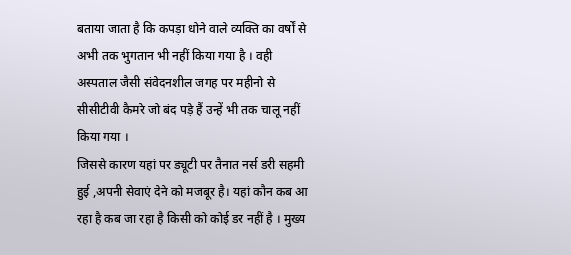बताया जाता है कि कपड़ा धोने वाले व्यक्ति का वर्षों से अभी तक भुगतान भी नहीं किया गया है । वही अस्पताल जैसी संवेदनशील जगह पर महीनो से सीसीटीवी कैमरे जो बंद पड़े हैं उन्हें भी तक चालू नहीं किया गया ।
जिससे कारण यहां पर ड्यूटी पर तैनात नर्स डरी सहमी हुई ,अपनी सेवाएं देने को मजबूर है। यहां कौन कब आ रहा है कब जा रहा है किसी को कोई डर नहीं है । मुख्य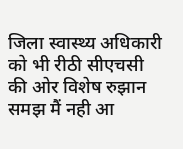जिला स्वास्थ्य अधिकारी को भी रीठी सीएचसी की ओर विशेष रुझान समझ मैं नही आ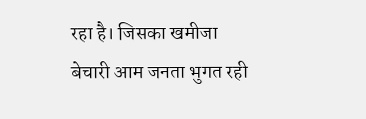रहा है। जिसका खमीजा बेचारी आम जनता भुगत रही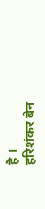है ।
हरिशंकर बेन